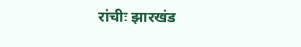रांचीः झारखंड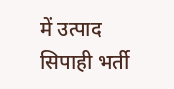में उत्पाद सिपाही भर्ती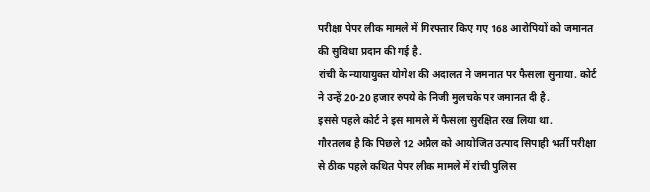परीक्षा पेपर लीक मामले में गिरफ्तार किए गए 168 आरोपियों को जमानत की सुविधा प्रदान की गई है.
रांची के न्यायायुक्त योगेश की अदालत ने जमनात पर फैसला सुनाया. कोर्ट ने उन्हें 20-20 हजार रुपये के निजी मुलचके पर जमानत दी है.
इससे पहले कोर्ट ने इस मामले में फैसला सुरक्षित रख लिया था.
गौरतलब है कि पिछले 12 अप्रैल को आयोजित उत्पाद सिपाही भर्ती परीक्षा से ठीक पहले कथित पेपर लीक मामले में रांची पुलिस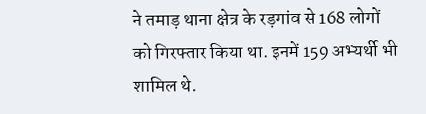ने तमाड़ थाना क्षेत्र के रड़गांव से 168 लोगों को गिरफ्तार किया था. इनमें 159 अभ्यर्थी भी शामिल थे.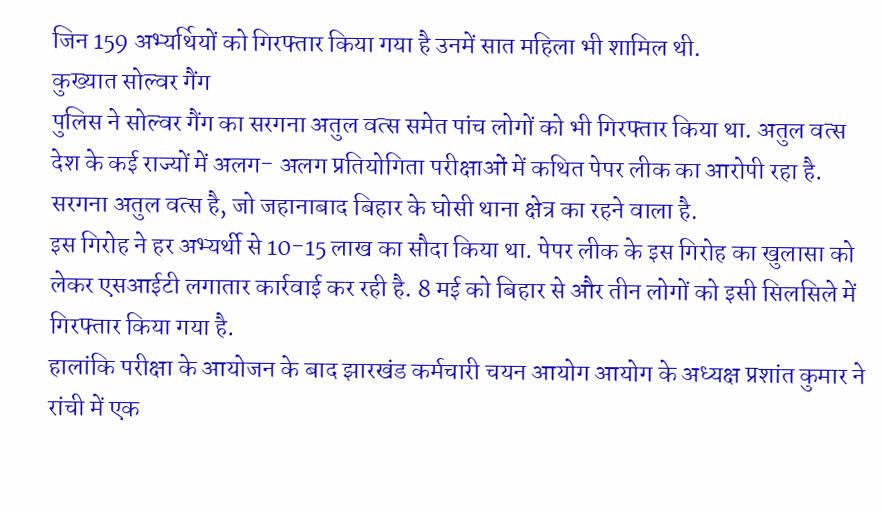जिन 159 अभ्यर्थियों को गिरफ्तार किया गया है उनमें सात महिला भी शामिल थी.
कुख्यात सोल्वर गैंग
पुलिस ने सोल्वर गैंग का सरगना अतुल वत्स समेत पांच लोगों को भी गिरफ्तार किया था. अतुल वत्स देश के कई राज्यों में अलग- अलग प्रतियोगिता परीक्षाओं में कथित पेपर लीक का आरोपी रहा है.
सरगना अतुल वत्स है, जो जहानाबाद बिहार के घोसी थाना क्षेत्र का रहने वाला है.
इस गिरोह ने हर अभ्यर्थी से 10-15 लाख का सौदा किया था. पेपर लीक के इस गिरोह का खुलासा को लेकर एसआईटी लगातार कार्रवाई कर रही है. 8 मई को बिहार से और तीन लोगों को इसी सिलसिले में गिरफ्तार किया गया है.
हालांकि परीक्षा के आयोजन के बाद झारखंड कर्मचारी चयन आयोग आयोग के अध्यक्ष प्रशांत कुमार ने रांची में एक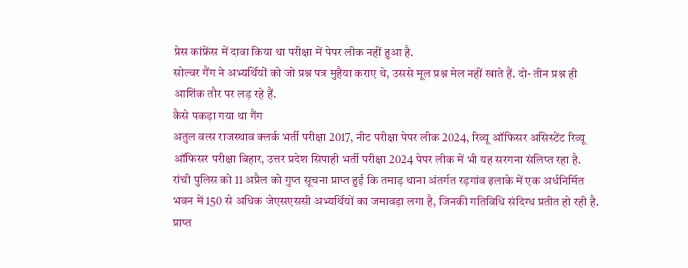प्रेस कांफ्रेंस में दावा किया था परीक्षा में पेपर लीक नहीं हुआ है.
सोल्वर गैंग ने अभ्यर्थियों को जो प्रश्न पत्र मुहैया कराए थे, उससे मूल प्रश्न मेल नहीं खाते हैं. दो- तीन प्रश्न ही आशिंक तौर पर लड़ रहे हैं.
कैसे पकड़ा गया था गैंग
अतुल वत्स राजस्थाव क्लर्क भर्ती परीक्षा 2017, नीट परीक्षा पेपर लीक 2024, रिव्यू ऑफिसर असिस्टेंट रिव्यू ऑफिसर परीक्षा बिहार, उत्तर प्रदेश सिपाही भर्ती परीक्षा 2024 पेपर लीक में भी यह सरगना संलिप्त रहा है.
रांची पुलिस को 11 अप्रैल को गुप्त सूचना प्राप्त हुई कि तमाड़ थाना अंतर्गत रड़गांव इलाके में एक अर्धनिर्मित भवन में 150 से अधिक जेएसएससी अभ्यर्थियों का जमावड़ा लगा है, जिनकी गतिविधि संदिग्ध प्रतीत हो रही है.
प्राप्त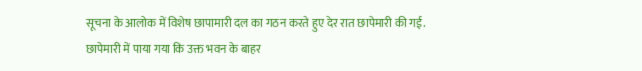सूचना के आलोक में विशेष छापामारी दल का गठन करते हुए देर रात छापेमारी की गई. छापेमारी में पाया गया कि उक्त भवन के बाहर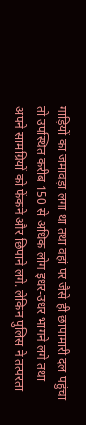गाड़ियों का जमावड़ा लगा था तथा वहां पर जैसे ही छापामारी दल पहुंचा तो उपस्थित करीब 150 से अधिक लोग इधर-उधर भागने लगे तथा अपने सामग्रियों को फेंकने और छिपाने लगे. लेकिन पुलिस ने तत्परता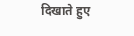दिखाते हुए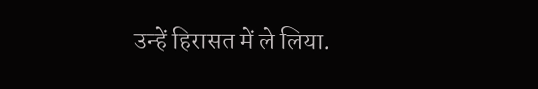उन्हें हिरासत में ले लिया.